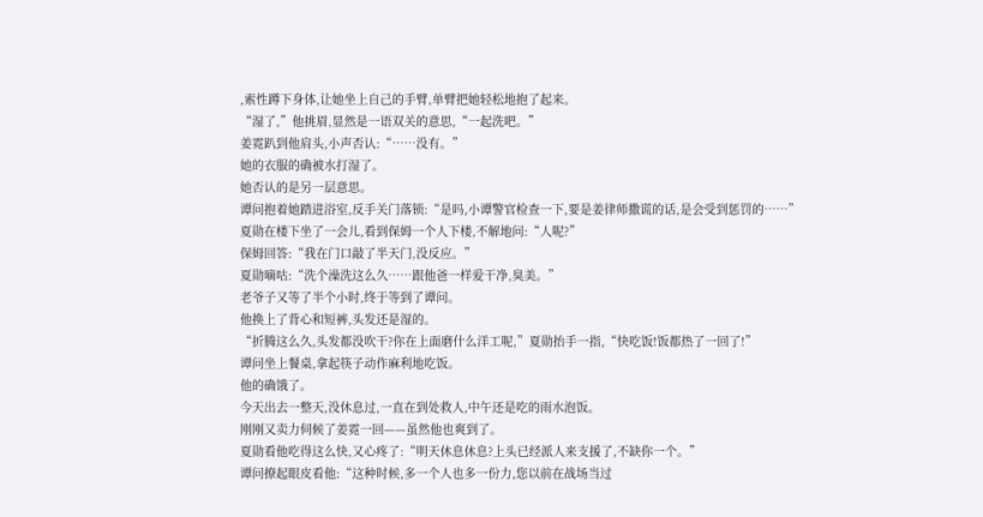,索性蹲下身体,让她坐上自己的手臂,单臂把她轻松地抱了起来。
“湿了,”他挑眉,显然是一语双关的意思,“一起洗吧。”
姜霓趴到他肩头,小声否认:“……没有。”
她的衣服的确被水打湿了。
她否认的是另一层意思。
谭问抱着她踏进浴室,反手关门落锁:“是吗,小谭警官检查一下,要是姜律师撒谎的话,是会受到惩罚的……”
夏勋在楼下坐了一会儿,看到保姆一个人下楼,不解地问:“人呢?”
保姆回答:“我在门口敲了半天门,没反应。”
夏勋嘀咕:“洗个澡洗这么久……跟他爸一样爱干净,臭美。”
老爷子又等了半个小时,终于等到了谭问。
他换上了背心和短裤,头发还是湿的。
“折腾这么久,头发都没吹干?你在上面磨什么洋工呢,”夏勋抬手一指,“快吃饭!饭都热了一回了!”
谭问坐上餐桌,拿起筷子动作麻利地吃饭。
他的确饿了。
今天出去一整天,没休息过,一直在到处救人,中午还是吃的雨水泡饭。
刚刚又卖力伺候了姜霓一回——虽然他也爽到了。
夏勋看他吃得这么快,又心疼了:“明天休息休息?上头已经派人来支援了,不缺你一个。”
谭问撩起眼皮看他:“这种时候,多一个人也多一份力,您以前在战场当过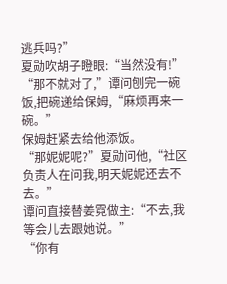逃兵吗?”
夏勋吹胡子瞪眼:“当然没有!”
“那不就对了,”谭问刨完一碗饭,把碗递给保姆,“麻烦再来一碗。”
保姆赶紧去给他添饭。
“那妮妮呢?”夏勋问他,“社区负责人在问我,明天妮妮还去不去。”
谭问直接替姜霓做主:“不去,我等会儿去跟她说。”
“你有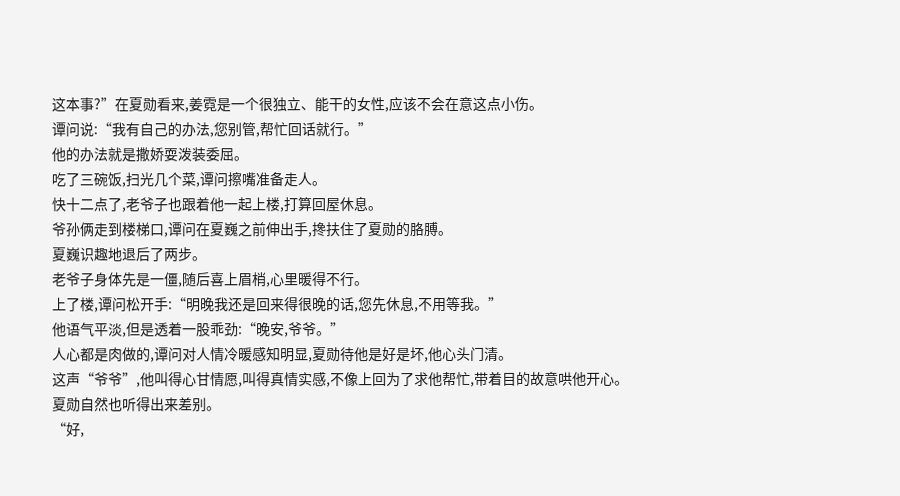这本事?”在夏勋看来,姜霓是一个很独立、能干的女性,应该不会在意这点小伤。
谭问说:“我有自己的办法,您别管,帮忙回话就行。”
他的办法就是撒娇耍泼装委屈。
吃了三碗饭,扫光几个菜,谭问擦嘴准备走人。
快十二点了,老爷子也跟着他一起上楼,打算回屋休息。
爷孙俩走到楼梯口,谭问在夏巍之前伸出手,搀扶住了夏勋的胳膊。
夏巍识趣地退后了两步。
老爷子身体先是一僵,随后喜上眉梢,心里暖得不行。
上了楼,谭问松开手:“明晚我还是回来得很晚的话,您先休息,不用等我。”
他语气平淡,但是透着一股乖劲:“晚安,爷爷。”
人心都是肉做的,谭问对人情冷暖感知明显,夏勋待他是好是坏,他心头门清。
这声“爷爷”,他叫得心甘情愿,叫得真情实感,不像上回为了求他帮忙,带着目的故意哄他开心。
夏勋自然也听得出来差别。
“好,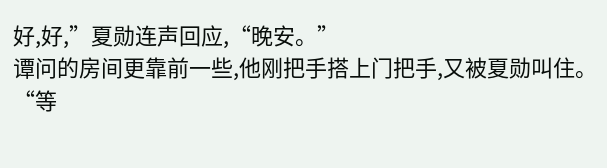好,好,”夏勋连声回应,“晚安。”
谭问的房间更靠前一些,他刚把手搭上门把手,又被夏勋叫住。
“等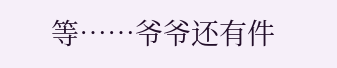等……爷爷还有件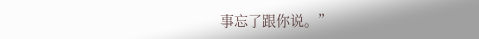事忘了跟你说。”